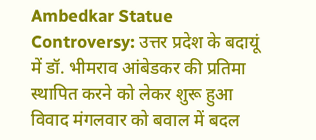Ambedkar Statue Controversy: उत्तर प्रदेश के बदायूं में डॉ. भीमराव आंबेडकर की प्रतिमा स्थापित करने को लेकर शुरू हुआ विवाद मंगलवार को बवाल में बदल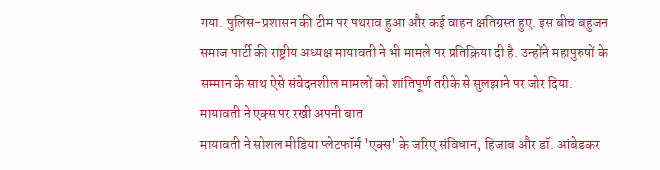गया. पुलिस-प्रशासन की टीम पर पथराव हुआ और कई वाहन क्षतिग्रस्त हुए. इस बीच बहुजन समाज पार्टी की राष्ट्रीय अध्यक्ष मायावती ने भी मामले पर प्रतिक्रिया दी है. उन्होंने महापुरुषों के सम्मान के साथ ऐसे संवेदनशील मामलों को शांतिपूर्ण तरीके से सुलझाने पर जोर दिया.
मायावती ने एक्स पर रखी अपनी बात
मायावती ने सोशल मीडिया प्लेटफॉर्म 'एक्स' के जरिए संविधान, हिजाब और डॉ. आंबेडकर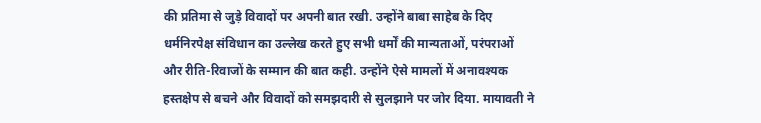की प्रतिमा से जुड़े विवादों पर अपनी बात रखी. उन्होंने बाबा साहेब के दिए धर्मनिरपेक्ष संविधान का उल्लेख करते हुए सभी धर्मों की मान्यताओं, परंपराओं और रीति-रिवाजों के सम्मान की बात कही. उन्होंने ऐसे मामलों में अनावश्यक हस्तक्षेप से बचने और विवादों को समझदारी से सुलझाने पर जोर दिया. मायावती ने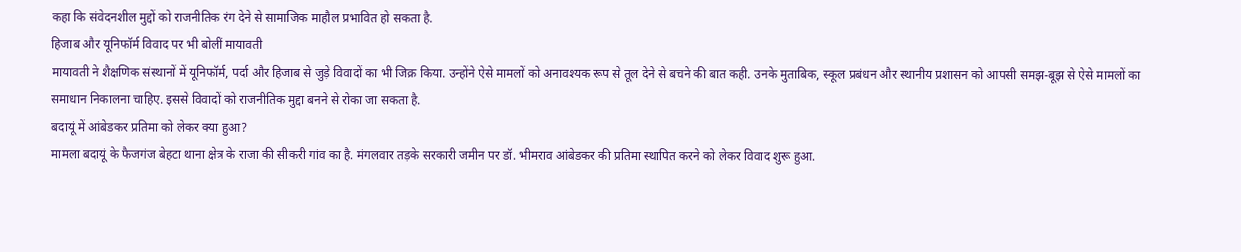कहा कि संवेदनशील मुद्दों को राजनीतिक रंग देने से सामाजिक माहौल प्रभावित हो सकता है.
हिजाब और यूनिफॉर्म विवाद पर भी बोलीं मायावती
मायावती ने शैक्षणिक संस्थानों में यूनिफॉर्म, पर्दा और हिजाब से जुड़े विवादों का भी जिक्र किया. उन्होंने ऐसे मामलों को अनावश्यक रूप से तूल देने से बचने की बात कही. उनके मुताबिक, स्कूल प्रबंधन और स्थानीय प्रशासन को आपसी समझ-बूझ से ऐसे मामलों का समाधान निकालना चाहिए. इससे विवादों को राजनीतिक मुद्दा बनने से रोका जा सकता है.
बदायूं में आंबेडकर प्रतिमा को लेकर क्या हुआ?
मामला बदायूं के फैजगंज बेहटा थाना क्षेत्र के राजा की सीकरी गांव का है. मंगलवार तड़के सरकारी जमीन पर डॉ. भीमराव आंबेडकर की प्रतिमा स्थापित करने को लेकर विवाद शुरू हुआ.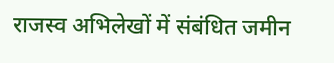राजस्व अभिलेखों में संबंधित जमीन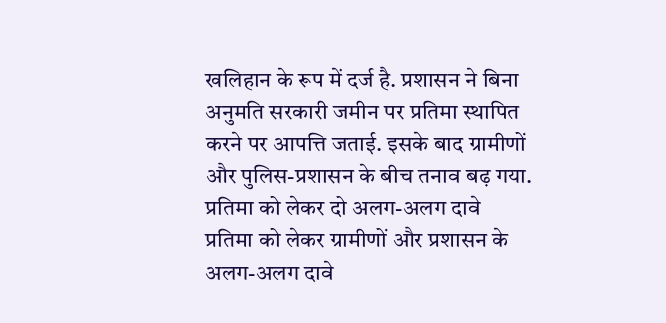खलिहान के रूप में दर्ज है. प्रशासन ने बिना अनुमति सरकारी जमीन पर प्रतिमा स्थापित करने पर आपत्ति जताई. इसके बाद ग्रामीणों और पुलिस-प्रशासन के बीच तनाव बढ़ गया.
प्रतिमा को लेकर दो अलग-अलग दावे
प्रतिमा को लेकर ग्रामीणों और प्रशासन के अलग-अलग दावे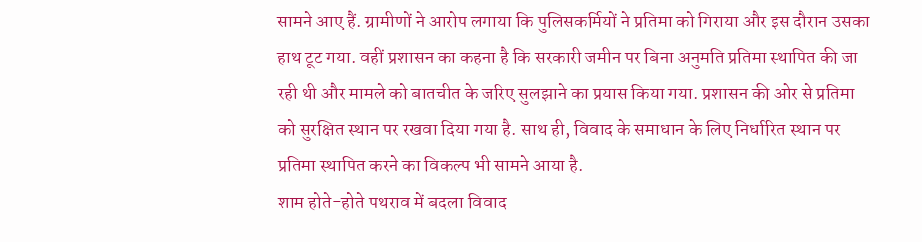सामने आए हैं. ग्रामीणों ने आरोप लगाया कि पुलिसकर्मियों ने प्रतिमा को गिराया और इस दौरान उसका हाथ टूट गया. वहीं प्रशासन का कहना है कि सरकारी जमीन पर बिना अनुमति प्रतिमा स्थापित की जा रही थी और मामले को बातचीत के जरिए सुलझाने का प्रयास किया गया. प्रशासन की ओर से प्रतिमा को सुरक्षित स्थान पर रखवा दिया गया है. साथ ही, विवाद के समाधान के लिए निर्धारित स्थान पर प्रतिमा स्थापित करने का विकल्प भी सामने आया है.
शाम होते-होते पथराव में बदला विवाद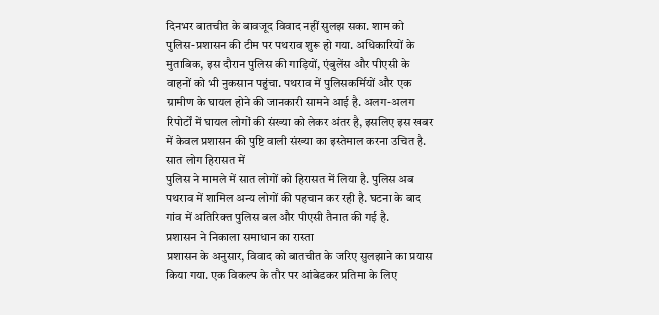दिनभर बातचीत के बावजूद विवाद नहीं सुलझ सका. शाम को पुलिस-प्रशासन की टीम पर पथराव शुरू हो गया. अधिकारियों के मुताबिक, इस दौरान पुलिस की गाड़ियों, एंबुलेंस और पीएसी के वाहनों को भी नुकसान पहुंचा. पथराव में पुलिसकर्मियों और एक ग्रामीण के घायल होने की जानकारी सामने आई है. अलग-अलग रिपोर्टों में घायल लोगों की संख्या को लेकर अंतर है, इसलिए इस खबर में केवल प्रशासन की पुष्टि वाली संख्या का इस्तेमाल करना उचित है.
सात लोग हिरासत में
पुलिस ने मामले में सात लोगों को हिरासत में लिया है. पुलिस अब पथराव में शामिल अन्य लोगों की पहचान कर रही है. घटना के बाद गांव में अतिरिक्त पुलिस बल और पीएसी तैनात की गई है.
प्रशासन ने निकाला समाधान का रास्ता
प्रशासन के अनुसार, विवाद को बातचीत के जरिए सुलझाने का प्रयास किया गया. एक विकल्प के तौर पर आंबेडकर प्रतिमा के लिए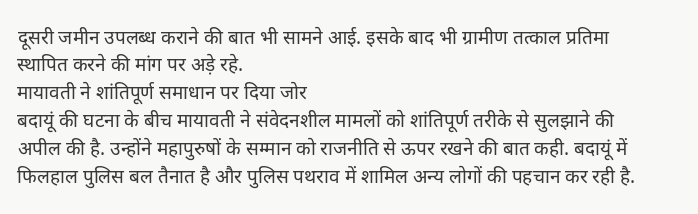दूसरी जमीन उपलब्ध कराने की बात भी सामने आई. इसके बाद भी ग्रामीण तत्काल प्रतिमा स्थापित करने की मांग पर अड़े रहे.
मायावती ने शांतिपूर्ण समाधान पर दिया जोर
बदायूं की घटना के बीच मायावती ने संवेदनशील मामलों को शांतिपूर्ण तरीके से सुलझाने की अपील की है. उन्होंने महापुरुषों के सम्मान को राजनीति से ऊपर रखने की बात कही. बदायूं में फिलहाल पुलिस बल तैनात है और पुलिस पथराव में शामिल अन्य लोगों की पहचान कर रही है.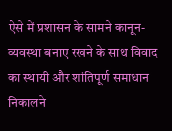ऐसे में प्रशासन के सामने कानून-व्यवस्था बनाए रखने के साथ विवाद का स्थायी और शांतिपूर्ण समाधान निकालने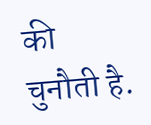की चुनौती है.